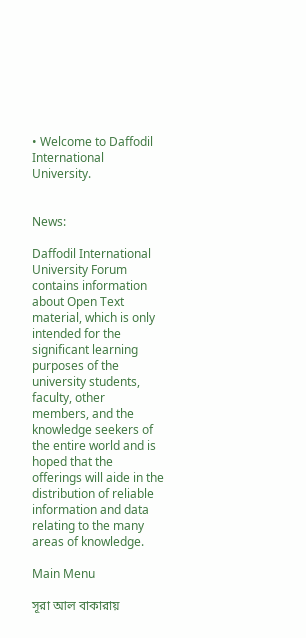• Welcome to Daffodil International University.


News:

Daffodil International University Forum contains information about Open Text material, which is only intended for the significant learning purposes of the university students, faculty, other members, and the knowledge seekers of the entire world and is hoped that the offerings will aide in the distribution of reliable information and data relating to the many areas of knowledge.

Main Menu

সূরা আল বাকারায়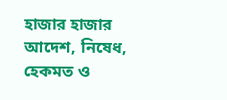হাজার হাজার আদেশ, নিষেধ, হেকমত ও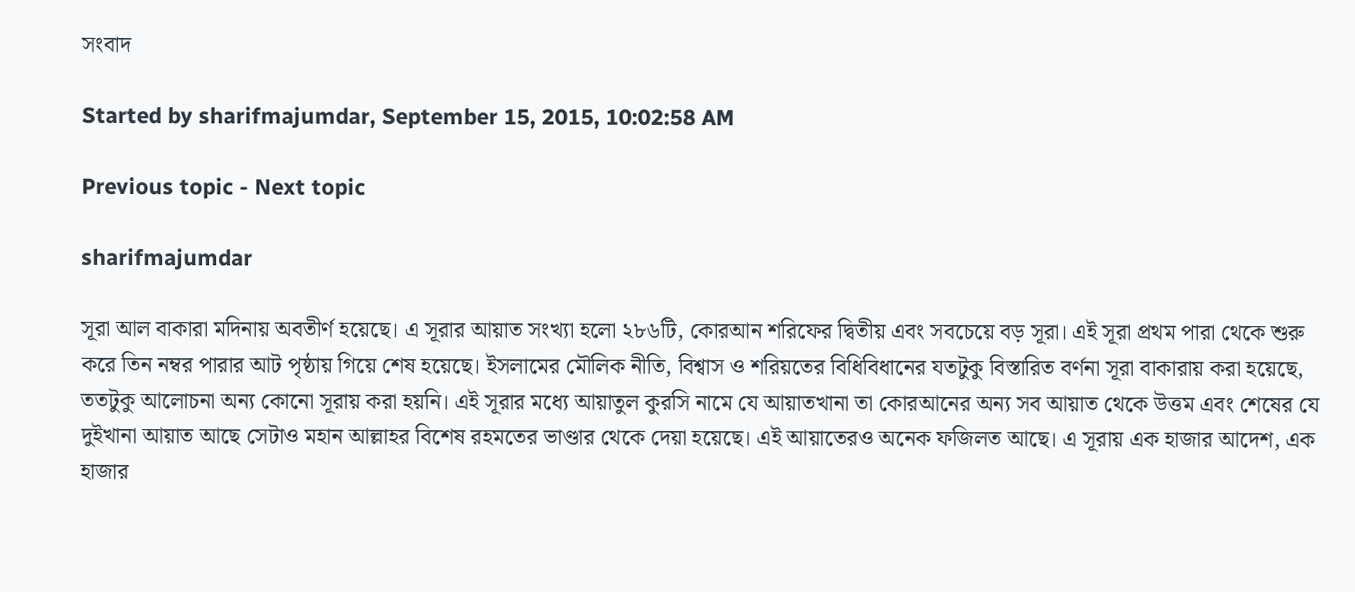সংবাদ

Started by sharifmajumdar, September 15, 2015, 10:02:58 AM

Previous topic - Next topic

sharifmajumdar

সূরা আল বাকারা মদিনায় অবতীর্ণ হয়েছে। এ সূরার আয়াত সংখ্যা হলো ২৮৬টি, কোরআন শরিফের দ্বিতীয় এবং সবচেয়ে বড় সূরা। এই সূরা প্রথম পারা থেকে শুরু করে তিন নম্বর পারার আট পৃষ্ঠায় গিয়ে শেষ হয়েছে। ইসলামের মৌলিক নীতি, বিশ্বাস ও শরিয়তের বিধিবিধানের যতটুকু বিস্তারিত বর্ণনা সূরা বাকারায় করা হয়েছে, ততটুকু আলোচনা অন্য কোনো সূরায় করা হয়নি। এই সূরার মধ্যে আয়াতুল কুরসি নামে যে আয়াতখানা তা কোরআনের অন্য সব আয়াত থেকে উত্তম এবং শেষের যে দুইখানা আয়াত আছে সেটাও মহান আল্লাহর বিশেষ রহমতের ভাণ্ডার থেকে দেয়া হয়েছে। এই আয়াতেরও অনেক ফজিলত আছে। এ সূরায় এক হাজার আদেশ, এক হাজার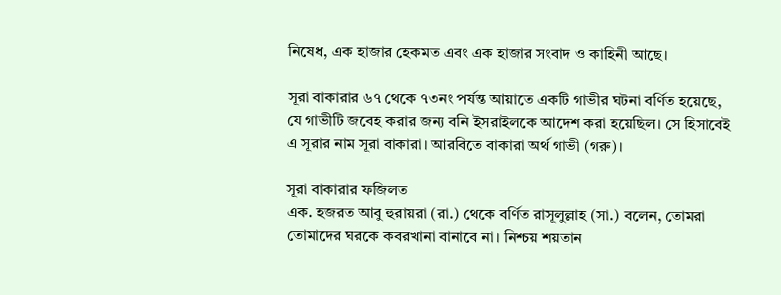নিষেধ, এক হাজার হেকমত এবং এক হাজার সংবাদ ও কাহিনী আছে।

সূরা বাকারার ৬৭ থেকে ৭৩নং পর্যন্ত আয়াতে একটি গাভীর ঘটনা বর্ণিত হয়েছে, যে গাভীটি জবেহ করার জন্য বনি ইসরাইলকে আদেশ করা হয়েছিল। সে হিসাবেই এ সূরার নাম সূরা বাকারা। আরবিতে বাকারা অর্থ গাভী (গরু)।

সূরা বাকারার ফজিলত
এক. হজরত আবু হুরায়রা (রা.) থেকে বর্ণিত রাসূলুল্লাহ (সা.) বলেন, তোমরা তোমাদের ঘরকে কবরখানা বানাবে না। নিশ্চয় শয়তান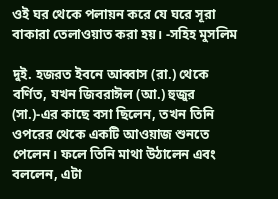ওই ঘর থেকে পলায়ন করে যে ঘরে সূরা বাকারা তেলাওয়াত করা হয়। -সহিহ মুসলিম

দুই. হজরত ইবনে আব্বাস (রা.) থেকে বর্ণিত, যখন জিবরাঈল (আ.) হুজুর (সা.)-এর কাছে বসা ছিলেন, তখন তিনি ওপরের থেকে একটি আওয়াজ শুনতে পেলেন। ফলে তিনি মাথা উঠালেন এবং বললেন, এটা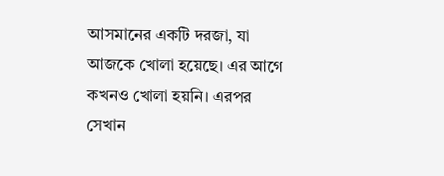আসমানের একটি দরজা, যা আজকে খোলা হয়েছে। এর আগে কখনও খোলা হয়নি। এরপর সেখান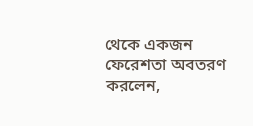থেকে একজন ফেরেশতা অবতরণ করলেন,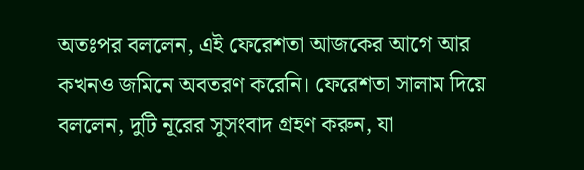অতঃপর বললেন, এই ফেরেশতা আজকের আগে আর কখনও জমিনে অবতরণ করেনি। ফেরেশতা সালাম দিয়ে বললেন, দুটি নূরের সুসংবাদ গ্রহণ করুন, যা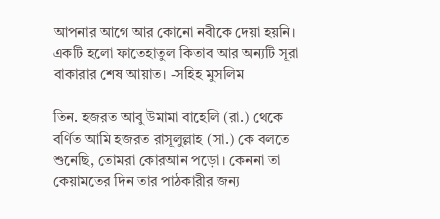আপনার আগে আর কোনো নবীকে দেয়া হয়নি। একটি হলো ফাতেহাতুল কিতাব আর অন্যটি সূরা বাকারার শেষ আয়াত। -সহিহ মুসলিম

তিন. হজরত আবু উমামা বাহেলি (রা.) থেকে বর্ণিত আমি হজরত রাসূলুল্লাহ (সা.) কে বলতে শুনেছি, তোমরা কোরআন পড়ো। কেননা তা কেয়ামতের দিন তার পাঠকারীর জন্য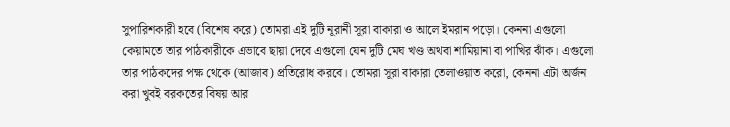সুপারিশকারী হবে (বিশেষ করে) তোমরা এই দুটি নূরানী সূরা বাকারা ও আলে ইমরান পড়ো। কেননা এগুলো কেয়ামতে তার পাঠকারীকে এভাবে ছায়া দেবে এগুলো যেন দুটি মেঘ খণ্ড অথবা শামিয়ানা বা পাখির ঝাঁক। এগুলো তার পাঠকদের পক্ষ থেকে (আজাব) প্রতিরোধ করবে। তোমরা সূরা বাকারা তেলাওয়াত করো, কেননা এটা অর্জন করা খুবই বরকতের বিষয় আর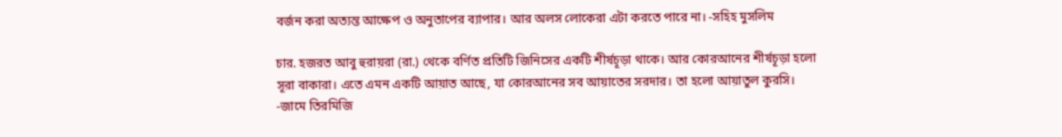বর্জন করা অত্যন্ত আক্ষেপ ও অনুতাপের ব্যাপার। আর অলস লোকেরা এটা করতে পারে না। -সহিহ মুসলিম

চার. হজরত আবু হুরায়রা (রা.) থেকে বর্ণিত প্রতিটি জিনিসের একটি শীর্ষচূড়া থাকে। আর কোরআনের শীর্ষচূড়া হলো সূরা বাকারা। এতে এমন একটি আয়াত আছে, যা কোরআনের সব আয়াতের সরদার। তা হলো আয়াতুল কুরসি। -জামে তিরমিজি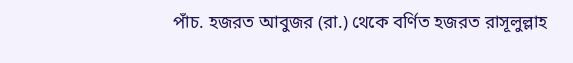পাঁচ. হজরত আবুজর (রা.) থেকে বর্ণিত হজরত রাসূলুল্লাহ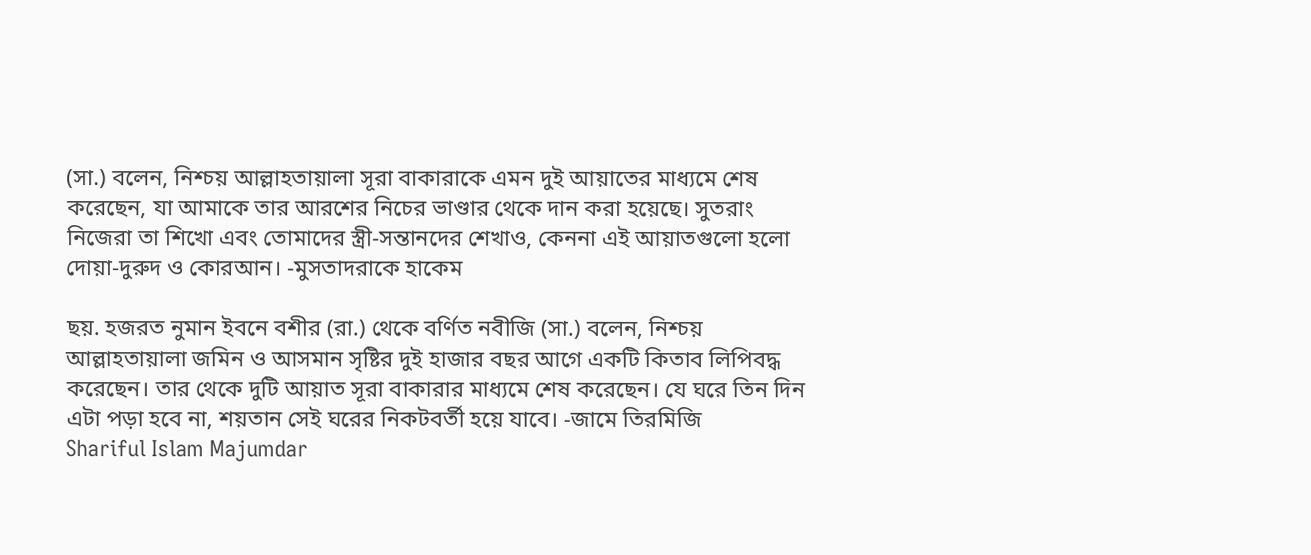(সা.) বলেন, নিশ্চয় আল্লাহতায়ালা সূরা বাকারাকে এমন দুই আয়াতের মাধ্যমে শেষ করেছেন, যা আমাকে তার আরশের নিচের ভাণ্ডার থেকে দান করা হয়েছে। সুতরাং নিজেরা তা শিখো এবং তোমাদের স্ত্রী-সন্তানদের শেখাও, কেননা এই আয়াতগুলো হলো দোয়া-দুরুদ ও কোরআন। -মুসতাদরাকে হাকেম

ছয়. হজরত নুমান ইবনে বশীর (রা.) থেকে বর্ণিত নবীজি (সা.) বলেন, নিশ্চয় আল্লাহতায়ালা জমিন ও আসমান সৃষ্টির দুই হাজার বছর আগে একটি কিতাব লিপিবদ্ধ করেছেন। তার থেকে দুটি আয়াত সূরা বাকারার মাধ্যমে শেষ করেছেন। যে ঘরে তিন দিন এটা পড়া হবে না, শয়তান সেই ঘরের নিকটবর্তী হয়ে যাবে। -জামে তিরমিজি
Shariful Islam Majumdar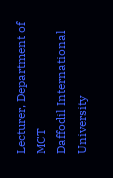Lecturer, Department of MCT
Daffodil International University